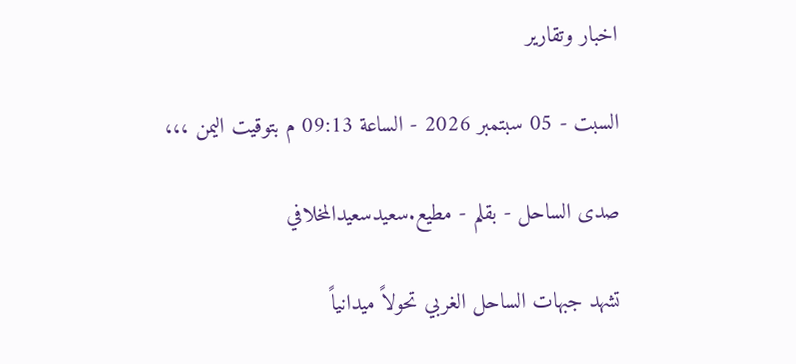اخبار وتقارير

السبت - 05 سبتمبر 2026 - الساعة 09:13 م بتوقيت اليمن ،،،

صدى الساحل - بقلم - مطيع.سعيدسعيدالمخلافي

تشهد جبهات الساحل الغربي تحولاً ميدانياً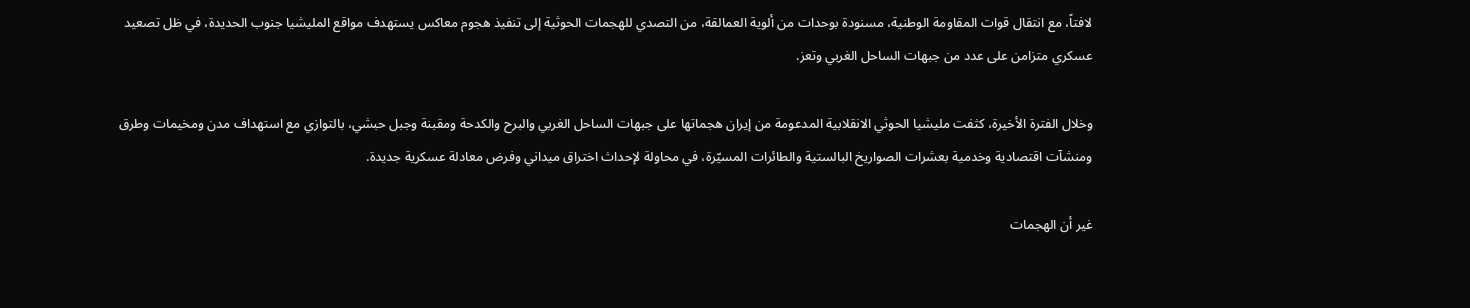لافتاً، مع انتقال قوات المقاومة الوطنية، مسنودة بوحدات من ألوية العمالقة، من التصدي للهجمات الحوثية إلى تنفيذ هجوم معاكس يستهدف مواقع المليشيا جنوب الحديدة، في ظل تصعيد عسكري متزامن على عدد من جبهات الساحل الغربي وتعز.

وخلال الفترة الأخيرة، كثفت مليشيا الحوثي الانقلابية المدعومة من إيران هجماتها على جبهات الساحل الغربي والبرح والكدحة ومقبنة وجبل حبشي، بالتوازي مع استهداف مدن ومخيمات وطرق ومنشآت اقتصادية وخدمية بعشرات الصواريخ البالستية والطائرات المسيّرة، في محاولة لإحداث اختراق ميداني وفرض معادلة عسكرية جديدة.

غير أن الهجمات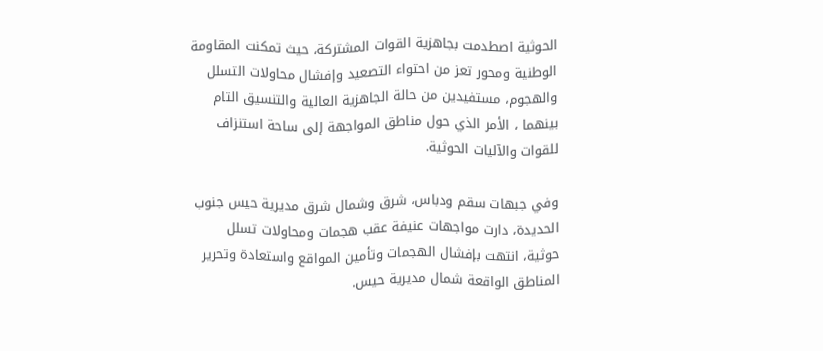الحوثية اصطدمت بجاهزية القوات المشتركة، حيث تمكنت المقاومة الوطنية ومحور تعز من احتواء التصعيد وإفشال محاولات التسلل والهجوم، مستفيدين من حالة الجاهزية العالية والتنسيق التام بينهما ، الأمر الذي حول مناطق المواجهة إلى ساحة استنزاف للقوات والآليات الحوثية.

وفي جبهات سقم ودباس، شرق وشمال شرق مديرية حيس جنوب الحديدة، دارت مواجهات عنيفة عقب هجمات ومحاولات تسلل حوثية، انتهت بإفشال الهجمات وتأمين المواقع واستعادة وتحرير المناطق الواقعة شمال مديرية حيس.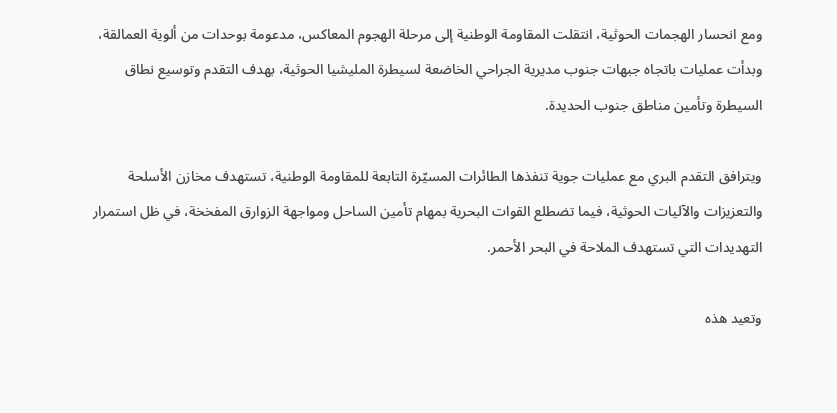ومع انحسار الهجمات الحوثية، انتقلت المقاومة الوطنية إلى مرحلة الهجوم المعاكس، مدعومة بوحدات من ألوية العمالقة، وبدأت عمليات باتجاه جبهات جنوب مديرية الجراحي الخاضعة لسيطرة المليشيا الحوثية، بهدف التقدم وتوسيع نطاق السيطرة وتأمين مناطق جنوب الحديدة.

ويترافق التقدم البري مع عمليات جوية تنفذها الطائرات المسيّرة التابعة للمقاومة الوطنية، تستهدف مخازن الأسلحة والتعزيزات والآليات الحوثية، فيما تضطلع القوات البحرية بمهام تأمين الساحل ومواجهة الزوارق المفخخة، في ظل استمرار التهديدات التي تستهدف الملاحة في البحر الأحمر.

وتعيد هذه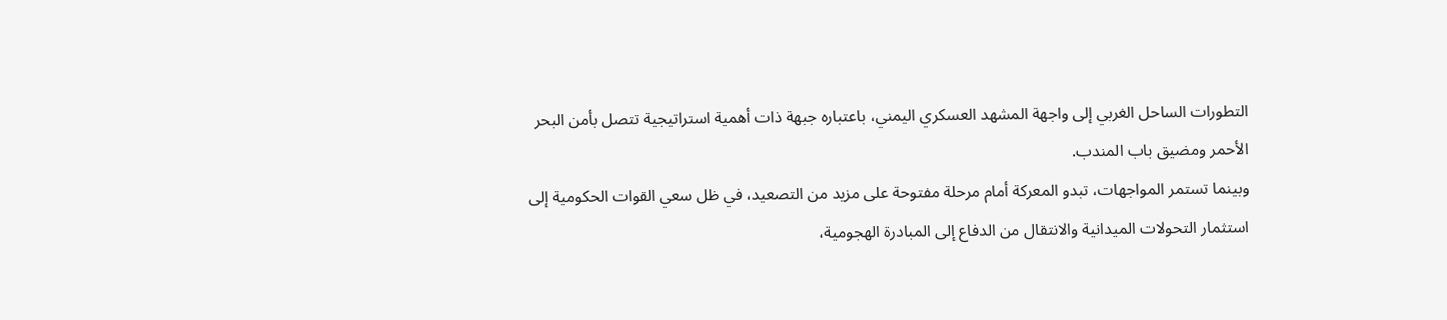التطورات الساحل الغربي إلى واجهة المشهد العسكري اليمني، باعتباره جبهة ذات أهمية استراتيجية تتصل بأمن البحر الأحمر ومضيق باب المندب.
وبينما تستمر المواجهات، تبدو المعركة أمام مرحلة مفتوحة على مزيد من التصعيد، في ظل سعي القوات الحكومية إلى استثمار التحولات الميدانية والانتقال من الدفاع إلى المبادرة الهجومية،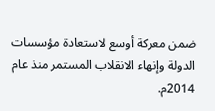ضمن معركة أوسع لاستعادة مؤسسات الدولة وإنهاء الانقلاب المستمر منذ عام 2014م.